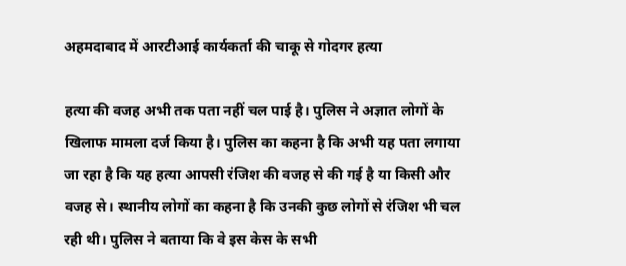अहमदाबाद में आरटीआई कार्यकर्ता की चाकू से गोदगर हत्या

हत्या की वजह अभी तक पता नहीं चल पाई है। पुलिस ने अज्ञात लोगों के खिलाफ मामला दर्ज किया है। पुलिस का कहना है कि अभी यह पता लगाया जा रहा है कि यह हत्या आपसी रंजिश की वजह से की गई है या किसी और वजह से। स्थानीय लोगों का कहना है कि उनकी कुछ लोगों से रंजिश भी चल रही थी। पुलिस ने बताया कि वे इस केस के सभी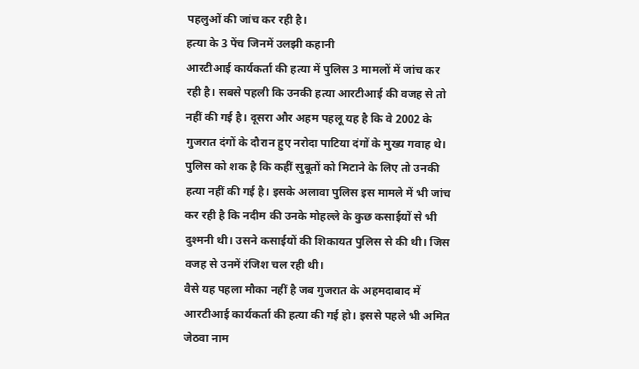पहलुओं की जांच कर रही है।
हत्या के 3 पेंच जिनमें उलझी कहानी
आरटीआई कार्यकर्ता की हत्या में पुलिस 3 मामलों में जांच कर रही है। सबसे पहली कि उनकी हत्या आरटीआई की वजह से तो नहीं की गई है। दूसरा और अहम पहलू यह है कि वे 2002 के गुजरात दंगों के दौरान हुए नरोदा पाटिया दंगों के मुख्य गवाह थे। पुलिस को शक है कि कहीं सुबूतों को मिटाने के लिए तो उनकी हत्या नहीं की गई है। इसके अलावा पुलिस इस मामले में भी जांच कर रही है कि नदीम की उनके मोहल्ले के कुछ कसाईयों से भी दुश्मनी थी। उसने कसाईयों की शिकायत पुलिस से की थी। जिस वजह से उनमें रंजिश चल रही थी।
वैसे यह पहला मौका नहीं है जब गुजरात के अहमदाबाद में आरटीआई कार्यकर्ता की हत्या की गई हो। इससे पहले भी अमित जेठवा नाम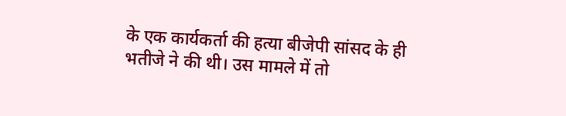के एक कार्यकर्ता की हत्या बीजेपी सांसद के ही भतीजे ने की थी। उस मामले में तो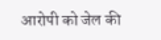आरोपी को जेल की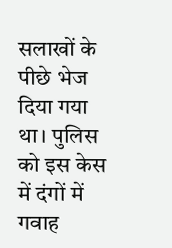सलाखों के पीछे भेज दिया गया था। पुलिस को इस केस में दंगों में गवाह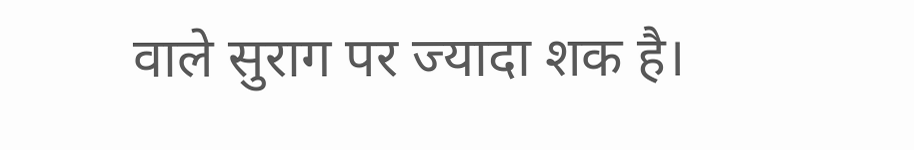वाले सुराग पर ज्यादा शक है।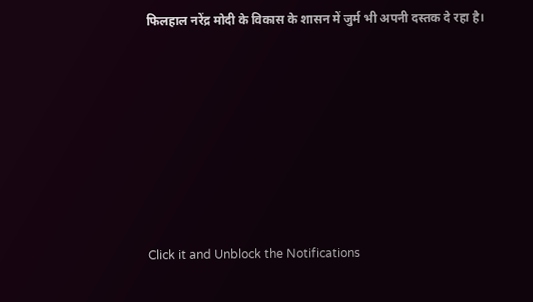फिलहाल नरेंद्र मोदी के विकास के शासन में जुर्म भी अपनी दस्तक दे रहा है।












Click it and Unblock the Notifications